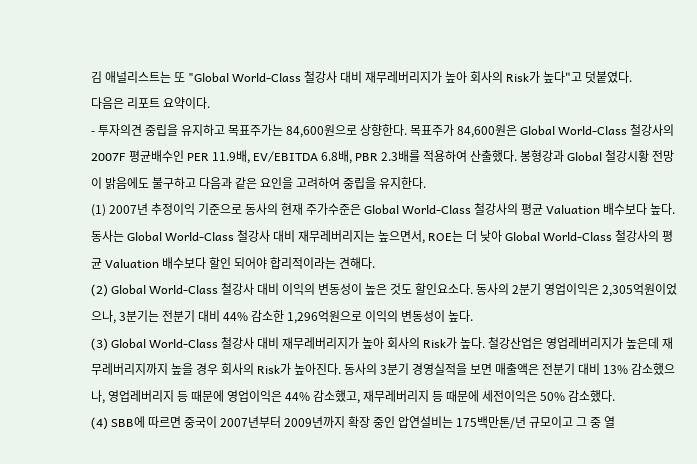김 애널리스트는 또 "Global World-Class 철강사 대비 재무레버리지가 높아 회사의 Risk가 높다"고 덧붙였다.
다음은 리포트 요약이다.
- 투자의견 중립을 유지하고 목표주가는 84,600원으로 상향한다. 목표주가 84,600원은 Global World-Class 철강사의 2007F 평균배수인 PER 11.9배, EV/EBITDA 6.8배, PBR 2.3배를 적용하여 산출했다. 봉형강과 Global 철강시황 전망이 밝음에도 불구하고 다음과 같은 요인을 고려하여 중립을 유지한다.
(1) 2007년 추정이익 기준으로 동사의 현재 주가수준은 Global World-Class 철강사의 평균 Valuation 배수보다 높다. 동사는 Global World-Class 철강사 대비 재무레버리지는 높으면서, ROE는 더 낮아 Global World-Class 철강사의 평균 Valuation 배수보다 할인 되어야 합리적이라는 견해다.
(2) Global World-Class 철강사 대비 이익의 변동성이 높은 것도 할인요소다. 동사의 2분기 영업이익은 2,305억원이었으나, 3분기는 전분기 대비 44% 감소한 1,296억원으로 이익의 변동성이 높다.
(3) Global World-Class 철강사 대비 재무레버리지가 높아 회사의 Risk가 높다. 철강산업은 영업레버리지가 높은데 재무레버리지까지 높을 경우 회사의 Risk가 높아진다. 동사의 3분기 경영실적을 보면 매출액은 전분기 대비 13% 감소했으나, 영업레버리지 등 때문에 영업이익은 44% 감소했고, 재무레버리지 등 때문에 세전이익은 50% 감소했다.
(4) SBB에 따르면 중국이 2007년부터 2009년까지 확장 중인 압연설비는 175백만톤/년 규모이고 그 중 열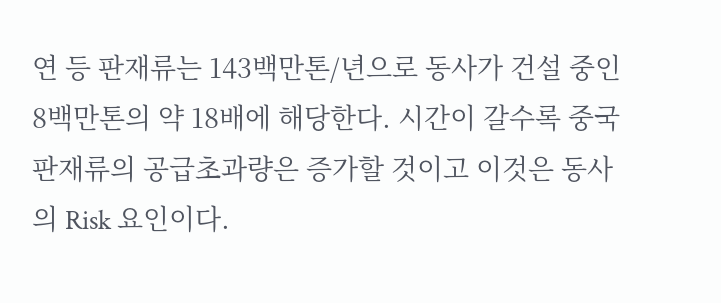연 등 판재류는 143백만톤/년으로 동사가 건설 중인 8백만톤의 약 18배에 해당한다. 시간이 갈수록 중국 판재류의 공급초과량은 증가할 것이고 이것은 동사의 Risk 요인이다.